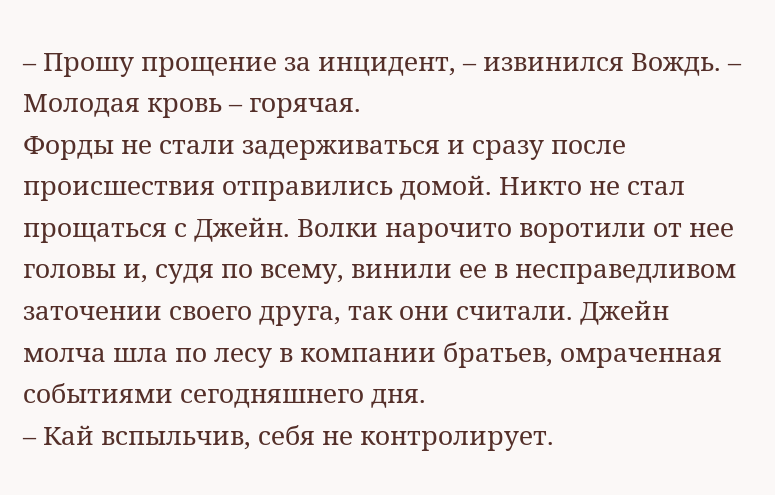– Прошу прощение за инцидент, – извинился Вождь. – Молодая кровь – горячая.
Форды не стали задерживаться и сразу после происшествия отправились домой. Никто не стал прощаться с Джейн. Волки нарочито воротили от нее головы и, судя по всему, винили ее в несправедливом заточении своего друга, так они считали. Джейн молча шла по лесу в компании братьев, омраченная событиями сегодняшнего дня.
– Кай вспыльчив, себя не контролирует.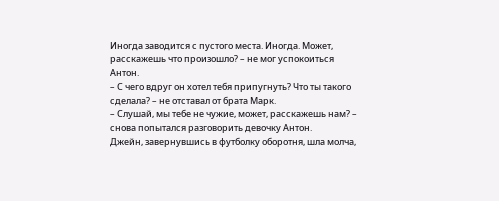Иногда заводится с пустого места. Иногда. Может, расскажешь что произошло? – не мог успокоиться Антон.
– С чего вдруг он хотел тебя припугнуть? Что ты такого сделала? – не отставал от брата Марк.
– Слушай, мы тебе не чужие, может, расскажешь нам? – снова попытался разговорить девочку Антон.
Джейн, завернувшись в футболку оборотня, шла молча,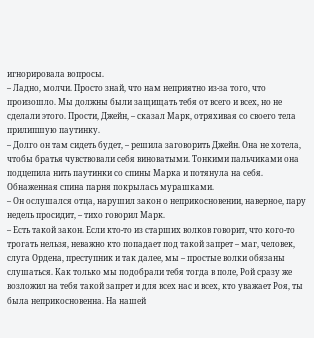игнорировала вопросы.
– Ладно, молчи. Просто знай, что нам неприятно из-за того, что произошло. Мы должны были защищать тебя от всего и всех, но не сделали этого. Прости, Джейн, – сказал Марк, отряхивая со своего тела прилипшую паутинку.
– Долго он там сидеть будет, – решила заговорить Джейн. Она не хотела, чтобы братья чувствовали себя виноватыми. Тонкими пальчиками она подцепила нить паутинки со спины Марка и потянула на себя. Обнаженная спина парня покрылась мурашками.
– Он ослушался отца, нарушил закон о неприкосновении, наверное, пару недель просидит, – тихо говорил Марк.
– Есть такой закон. Если кто-то из старших волков говорит, что кого-то трогать нельзя, неважно кто попадает под такой запрет – маг, человек, слуга Ордена, преступник и так далее, мы – простые волки обязаны слушаться. Как только мы подобрали тебя тогда в поле, Рой сразу же возложил на тебя такой запрет и для всех нас и всех, кто уважает Роя, ты была неприкосновенна. На нашей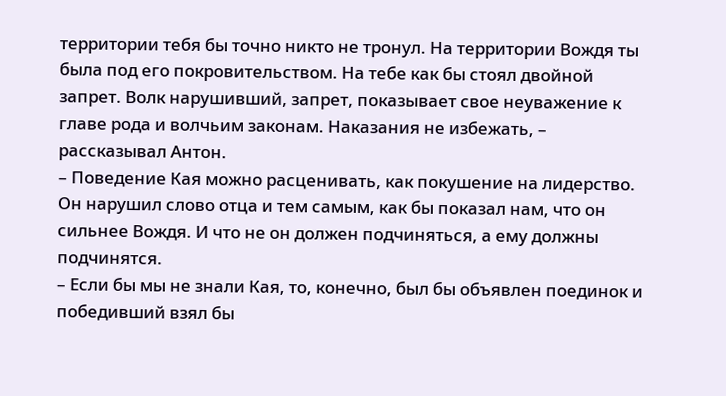территории тебя бы точно никто не тронул. На территории Вождя ты была под его покровительством. На тебе как бы стоял двойной запрет. Волк нарушивший, запрет, показывает свое неуважение к главе рода и волчьим законам. Наказания не избежать, – рассказывал Антон.
– Поведение Кая можно расценивать, как покушение на лидерство. Он нарушил слово отца и тем самым, как бы показал нам, что он сильнее Вождя. И что не он должен подчиняться, а ему должны подчинятся.
– Если бы мы не знали Кая, то, конечно, был бы объявлен поединок и победивший взял бы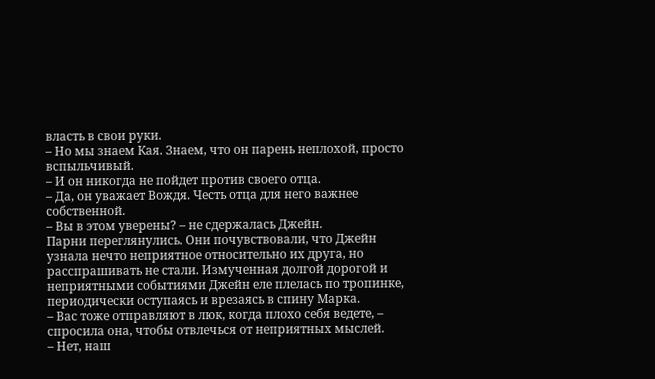власть в свои руки.
– Но мы знаем Кая. Знаем, что он парень неплохой, просто вспыльчивый.
– И он никогда не пойдет против своего отца.
– Да, он уважает Вождя. Честь отца для него важнее собственной.
– Вы в этом уверены? – не сдержалась Джейн.
Парни переглянулись. Они почувствовали, что Джейн узнала нечто неприятное относительно их друга, но расспрашивать не стали. Измученная долгой дорогой и неприятными событиями Джейн еле плелась по тропинке, периодически оступаясь и врезаясь в спину Марка.
– Вас тоже отправляют в люк, когда плохо себя ведете, – спросила она, чтобы отвлечься от неприятных мыслей.
– Нет, наш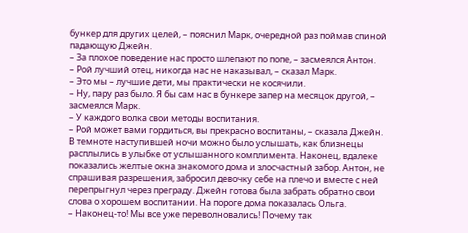бункер для других целей, – пояснил Марк, очередной раз поймав спиной падающую Джейн.
– За плохое поведение нас просто шлепают по попе, – засмеялся Антон.
– Рой лучший отец, никогда нас не наказывал, – сказал Марк.
– Это мы – лучшие дети, мы практически не косячили.
– Ну, пару раз было. Я бы сам нас в бункере запер на месяцок другой, – засмеялся Марк.
– У каждого волка свои методы воспитания.
– Рой может вами гордиться, вы прекрасно воспитаны, – сказала Джейн.
В темноте наступившей ночи можно было услышать, как близнецы расплылись в улыбке от услышанного комплимента. Наконец, вдалеке показались желтые окна знакомого дома и злосчастный забор. Антон, не спрашивая разрешения, забросил девочку себе на плечо и вместе с ней перепрыгнул через преграду. Джейн готова была забрать обратно свои слова о хорошем воспитании. На пороге дома показалась Ольга.
– Наконец-то! Мы все уже переволновались! Почему так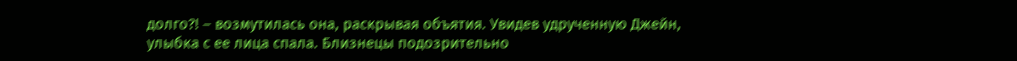долго?! – возмутилась она, раскрывая объятия. Увидев удрученную Джейн, улыбка с ее лица спала. Близнецы подозрительно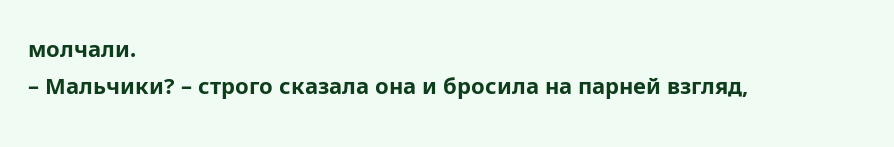молчали.
– Мальчики? – строго сказала она и бросила на парней взгляд,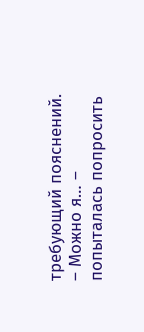требующий пояснений.
– Можно я… – попыталась попросить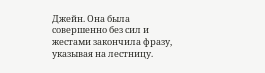Джейн. Она была совершенно без сил и жестами закончила фразу, указывая на лестницу.